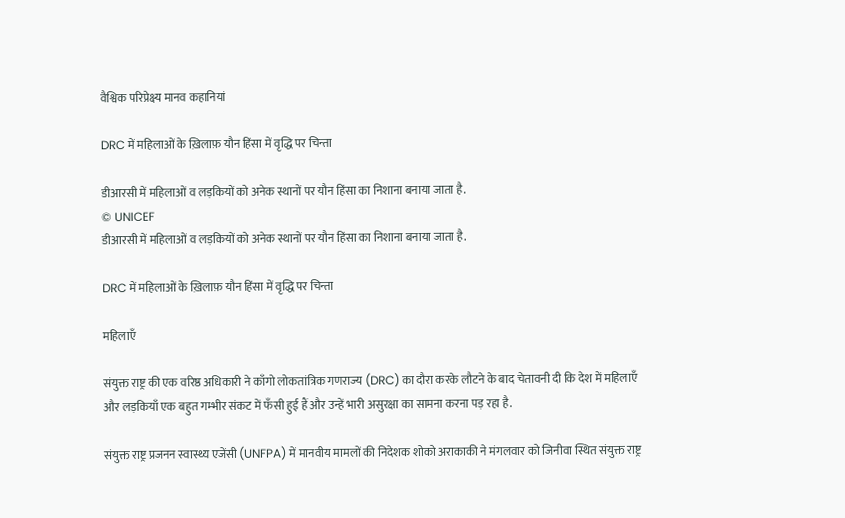वैश्विक परिप्रेक्ष्य मानव कहानियां

DRC में महिलाओं के ख़िलाफ़ यौन हिंसा में वृद्धि पर चिन्ता

डीआरसी में महिलाओं व लड़कियों को अनेक स्थानों पर यौन हिंसा का निशाना बनाया जाता है.
© UNICEF
डीआरसी में महिलाओं व लड़कियों को अनेक स्थानों पर यौन हिंसा का निशाना बनाया जाता है.

DRC में महिलाओं के ख़िलाफ़ यौन हिंसा में वृद्धि पर चिन्ता

महिलाएँ

संयुक्त राष्ट्र की एक वरिष्ठ अधिकारी ने काँगो लोकतांत्रिक गणराज्य (DRC) का दौरा करके लौटने के बाद चेतावनी दी कि देश में महिलाएँ और लड़कियाँ एक बहुत गम्भीर संकट में फँसी हुई हैं और उन्हें भारी असुरक्षा का सामना करना पड़ रहा है.

संयुक्त राष्ट्र प्रजनन स्वास्थ्य एजेंसी (UNFPA) में मानवीय मामलों की निदेशक शोको अराकाकी ने मंगलवार को जिनीवा स्थित संयुक्त राष्ट्र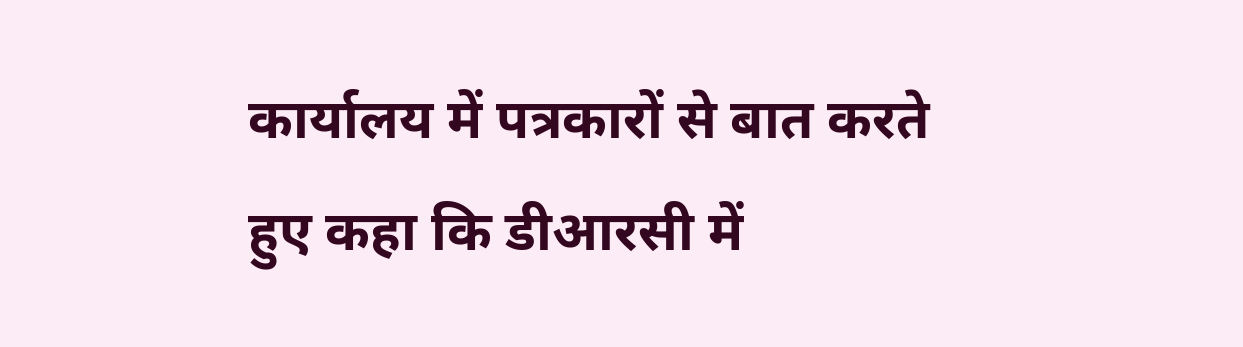कार्यालय में पत्रकारों से बात करते हुए कहा कि डीआरसी में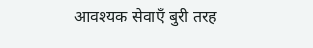आवश्यक सेवाएँ बुरी तरह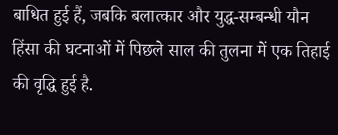बाधित हुई हैं, जबकि बलात्कार और युद्ध-सम्बन्धी यौन हिंसा की घटनाओं में पिछले साल की तुलना में एक तिहाई की वृद्धि हुई है.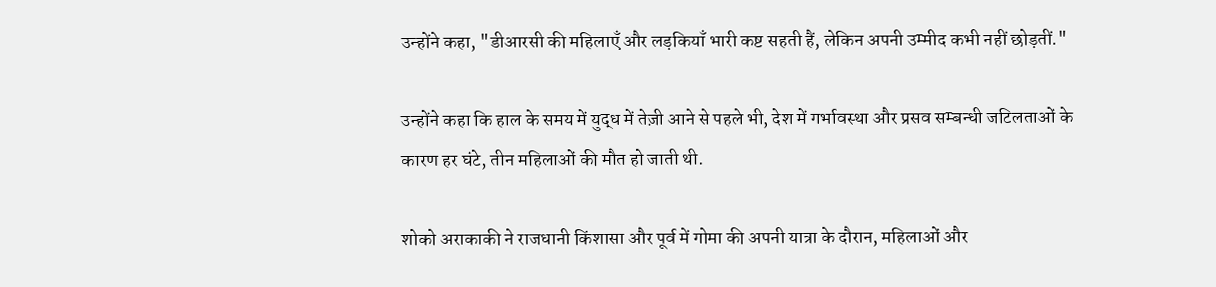उन्होंने कहा, "डीआरसी की महिलाएँ और लड़कियाँ भारी कष्ट सहती हैं, लेकिन अपनी उम्मीद कभी नहीं छोड़तीं."

उन्होंने कहा कि हाल के समय में युद्ध में तेज़ी आने से पहले भी, देश में गर्भावस्था और प्रसव सम्बन्धी जटिलताओं के कारण हर घंटे, तीन महिलाओं की मौत हो जाती थी.

शोको अराकाकी ने राजधानी किंशासा और पूर्व में गोमा की अपनी यात्रा के दौरान, महिलाओं और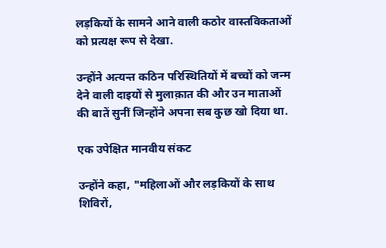लड़कियों के सामने आने वाली कठोर वास्तविकताओं को प्रत्यक्ष रूप से देखा.

उन्होंने अत्यन्त कठिन परिस्थितियों में बच्चों को जन्म देने वाली दाइयों से मुलाक़ात की और उन माताओं की बातें सुनीं जिन्होंने अपना सब कुछ खो दिया था.

एक उपेक्षित मानवीय संकट

उन्होंने कहा, "महिलाओं और लड़कियों के साथ शिविरों,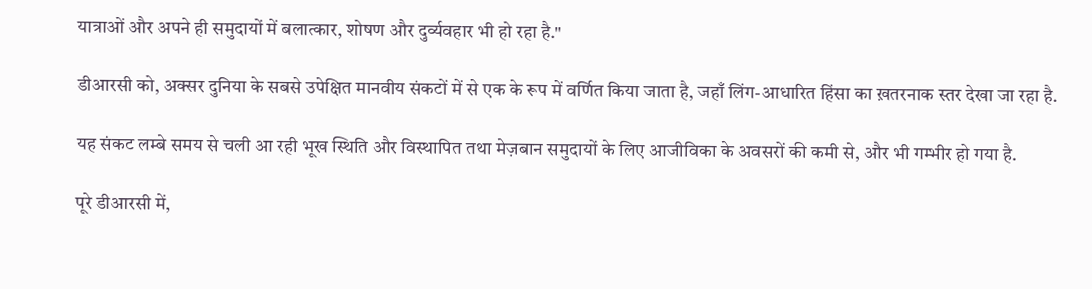यात्राओं और अपने ही समुदायों में बलात्कार, शोषण और दुर्व्यवहार भी हो रहा है."

डीआरसी को, अक्सर दुनिया के सबसे उपेक्षित मानवीय संकटों में से एक के रूप में वर्णित किया जाता है, जहाँ लिंग-आधारित हिंसा का ख़तरनाक स्तर देखा जा रहा है.

यह संकट लम्बे समय से चली आ रही भूख स्थिति और विस्थापित तथा मेज़बान समुदायों के लिए आजीविका के अवसरों की कमी से, और भी गम्भीर हो गया है.

पूरे डीआरसी में,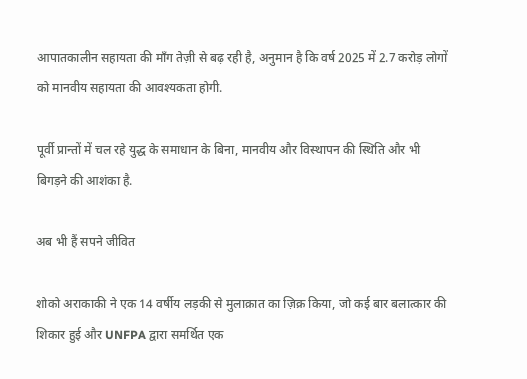आपातकालीन सहायता की माँग तेज़ी से बढ़ रही है, अनुमान है कि वर्ष 2025 में 2.7 करोड़ लोगों को मानवीय सहायता की आवश्यकता होगी.

पूर्वी प्रान्तों में चल रहे युद्ध के समाधान के बिना, मानवीय और विस्थापन की स्थिति और भी बिगड़ने की आशंका है.

अब भी हैं सपने जीवित

शोको अराकाकी ने एक 14 वर्षीय लड़की से मुलाक़ात का ज़िक्र किया, जो कई बार बलात्कार की शिकार हुई और UNFPA द्वारा समर्थित एक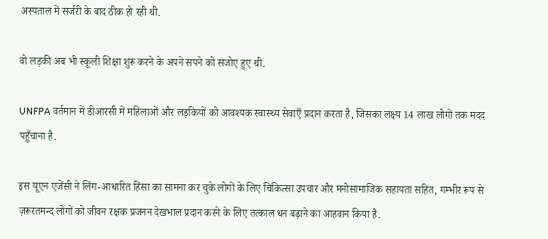अस्पताल में सर्जरी के बाद ठीक हो रही थी.

वो लड़की अब भी स्कूली शिक्षा शुरू करने के अपने सपने को संजोए हुए थी.

UNFPA वर्तमान में डीआरसी में महिलाओं और लड़कियों को आवश्यक स्वास्थ्य सेवाएँ प्रदान करता है, जिसका लक्ष्य 14 लाख लोगों तक मदद पहुँचाना है.

इस यूएन एजेंसी ने लिंग-आधारित हिंसा का सामना कर चुके लोगों के लिए चिकित्सा उपचार और मनोसामाजिक सहायता सहित, गम्भीर रूप से ज़रूरतमन्द लोगों को जीवन रक्षक प्रजनन देखभाल प्रदान करने के लिए तत्काल धन बढ़ाने का आहवान किया है.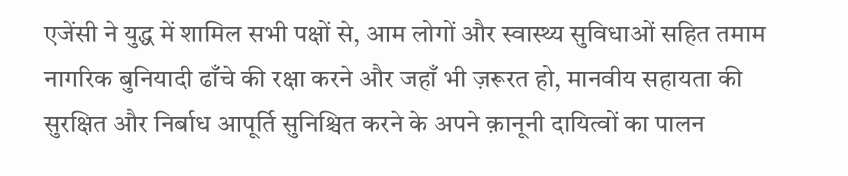एजेंसी ने युद्ध में शामिल सभी पक्षों से, आम लोगों और स्वास्थ्य सुविधाओं सहित तमाम नागरिक बुनियादी ढाँचे की रक्षा करने और जहाँ भी ज़रूरत हो, मानवीय सहायता की सुरक्षित और निर्बाध आपूर्ति सुनिश्चित करने के अपने क़ानूनी दायित्वों का पालन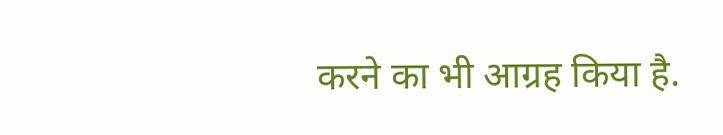करने का भी आग्रह किया है.